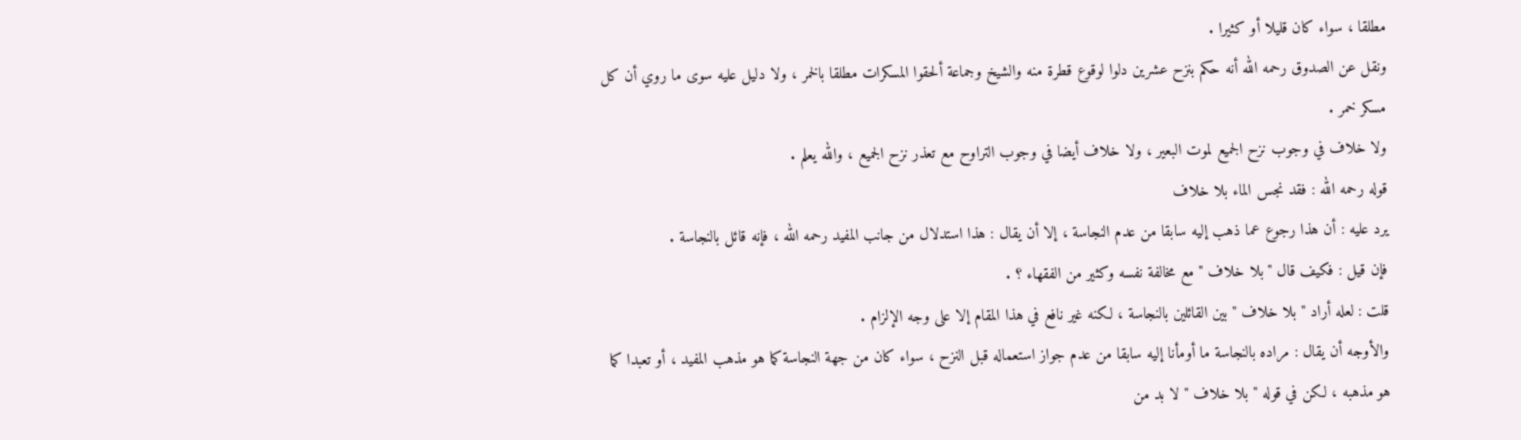مطلقا ، سواء كان قليلا أو كثيرا .
ونقل عن الصدوق رحمه الله أنه حكم بنزح عشرين دلوا لوقوع قطرة منه والشيخ وجماعة ألحقوا المسكرات مطلقا بالخمر ، ولا دليل عليه سوى ما روي أن كل مسكر خمر .
ولا خلاف في وجوب نزح الجميع لموت البعير ، ولا خلاف أيضا في وجوب التراوح مع تعذر نزح الجميع ، والله يعلم .
قوله رحمه الله : فقد نجس الماء بلا خلاف
يرد عليه : أن هذا رجوع عما ذهب إليه سابقا من عدم النجاسة ، إلا أن يقال : هذا استدلال من جانب المفيد رحمه الله ، فإنه قائل بالنجاسة .
فإن قيل : فكيف قال " بلا خلاف " مع مخالفة نفسه وكثير من الفقهاء ؟ .
قلت : لعله أراد " بلا خلاف " بين القائلين بالنجاسة ، لكنه غير نافع في هذا المقام إلا على وجه الإلزام .
والأوجه أن يقال : مراده بالنجاسة ما أومأنا إليه سابقا من عدم جواز استعماله قبل النزح ، سواء كان من جهة النجاسة كما هو مذهب المفيد ، أو تعبدا كما هو مذهبه ، لكن في قوله " بلا خلاف " لا بد من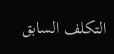التكلف السابق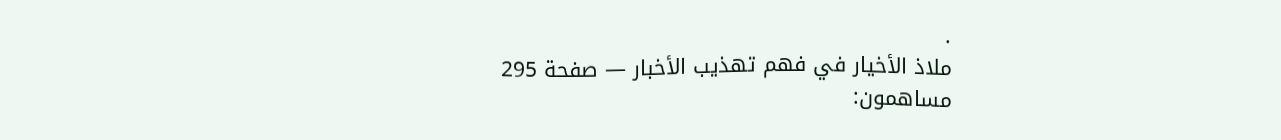.
ملاذ الأخيار في فهم تهذيب الأخبار — صفحة 295
مساهمون: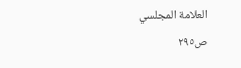العلامة المجلسي
ص٢٩٥